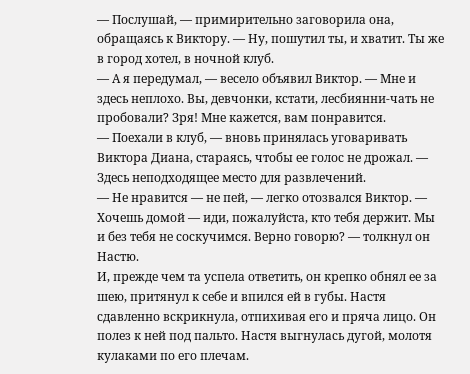— Послушай, — примирительно заговорила она, обращаясь к Виктору. — Ну, пошутил ты, и хватит. Ты же в город хотел, в ночной клуб.
— А я передумал, — весело объявил Виктор. — Мне и здесь неплохо. Вы, девчонки, кстати, лесбиянни-чать не пробовали? Зря! Мне кажется, вам понравится.
— Поехали в клуб, — вновь принялась уговаривать Виктора Диана, стараясь, чтобы ее голос не дрожал. — Здесь неподходящее место для развлечений.
— Не нравится — не пей, — легко отозвался Виктор. — Хочешь домой — иди, пожалуйста, кто тебя держит. Мы и без тебя не соскучимся. Верно говорю? — толкнул он Настю.
И, прежде чем та успела ответить, он крепко обнял ее за шею, притянул к себе и впился ей в губы. Настя сдавленно вскрикнула, отпихивая его и пряча лицо. Он полез к ней под пальто. Настя выгнулась дугой, молотя кулаками по его плечам.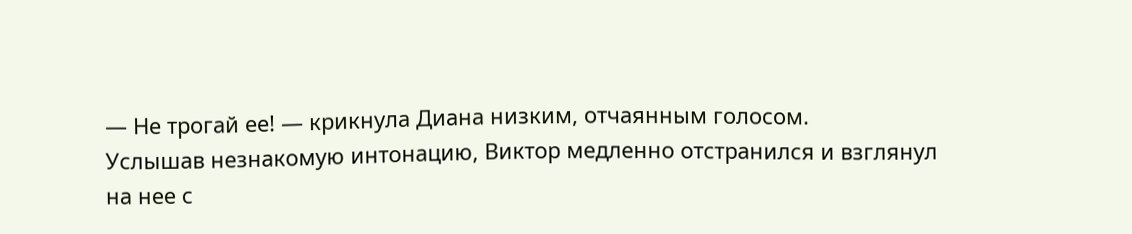— Не трогай ее! — крикнула Диана низким, отчаянным голосом.
Услышав незнакомую интонацию, Виктор медленно отстранился и взглянул на нее с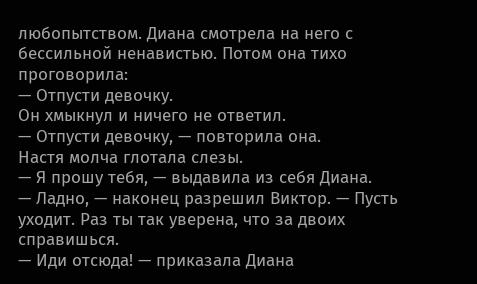любопытством. Диана смотрела на него с бессильной ненавистью. Потом она тихо проговорила:
— Отпусти девочку.
Он хмыкнул и ничего не ответил.
— Отпусти девочку, — повторила она.
Настя молча глотала слезы.
— Я прошу тебя, — выдавила из себя Диана.
— Ладно, — наконец разрешил Виктор. — Пусть уходит. Раз ты так уверена, что за двоих справишься.
— Иди отсюда! — приказала Диана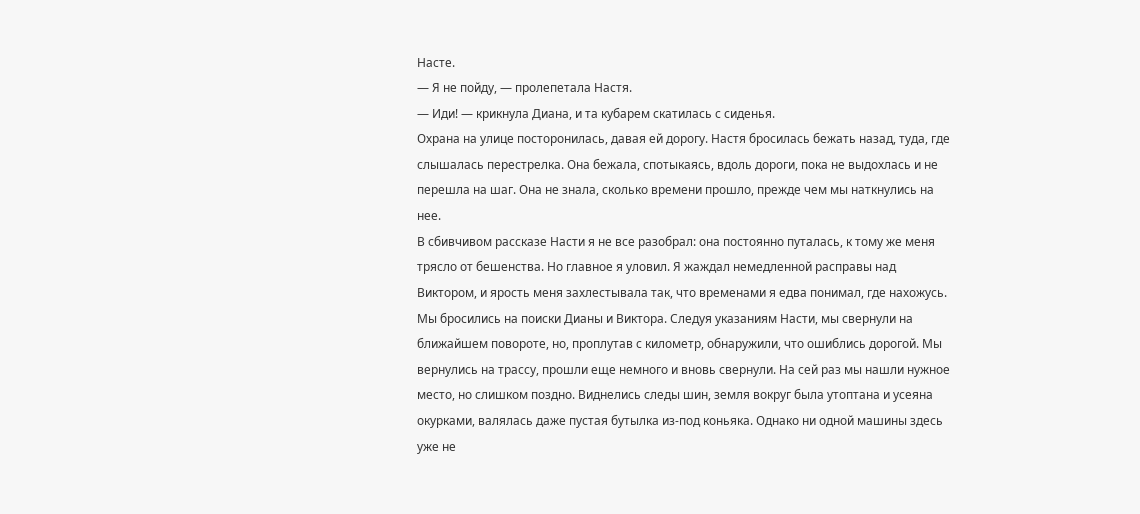Насте.
— Я не пойду, — пролепетала Настя.
— Иди! — крикнула Диана, и та кубарем скатилась с сиденья.
Охрана на улице посторонилась, давая ей дорогу. Настя бросилась бежать назад, туда, где слышалась перестрелка. Она бежала, спотыкаясь, вдоль дороги, пока не выдохлась и не перешла на шаг. Она не знала, сколько времени прошло, прежде чем мы наткнулись на нее.
В сбивчивом рассказе Насти я не все разобрал: она постоянно путалась, к тому же меня трясло от бешенства. Но главное я уловил. Я жаждал немедленной расправы над Виктором, и ярость меня захлестывала так, что временами я едва понимал, где нахожусь.
Мы бросились на поиски Дианы и Виктора. Следуя указаниям Насти, мы свернули на ближайшем повороте, но, проплутав с километр, обнаружили, что ошиблись дорогой. Мы вернулись на трассу, прошли еще немного и вновь свернули. На сей раз мы нашли нужное место, но слишком поздно. Виднелись следы шин, земля вокруг была утоптана и усеяна окурками, валялась даже пустая бутылка из-под коньяка. Однако ни одной машины здесь уже не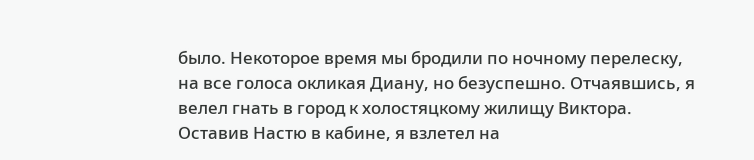было. Некоторое время мы бродили по ночному перелеску, на все голоса окликая Диану, но безуспешно. Отчаявшись, я велел гнать в город к холостяцкому жилищу Виктора.
Оставив Настю в кабине, я взлетел на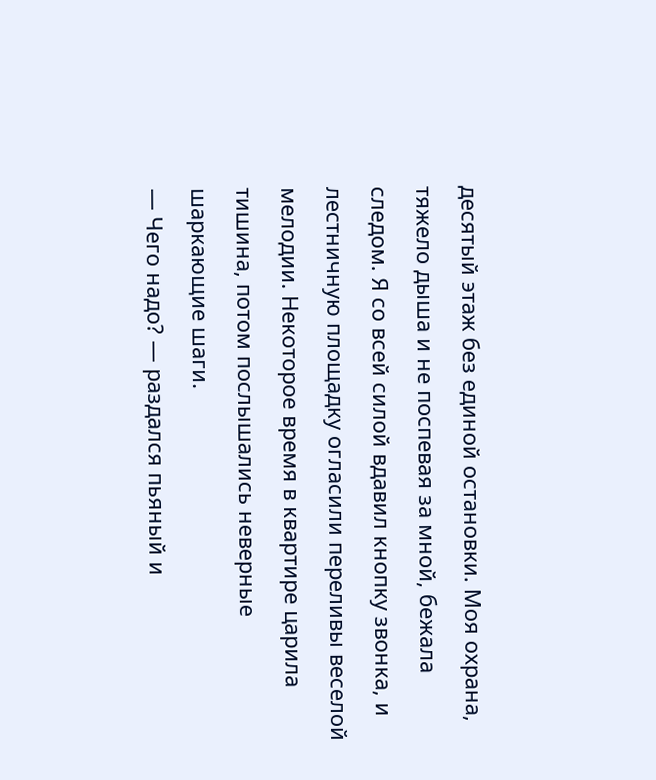десятый этаж без единой остановки. Моя охрана, тяжело дыша и не поспевая за мной, бежала следом. Я со всей силой вдавил кнопку звонка, и лестничную площадку огласили переливы веселой мелодии. Некоторое время в квартире царила тишина, потом послышались неверные шаркающие шаги.
— Чего надо? — раздался пьяный и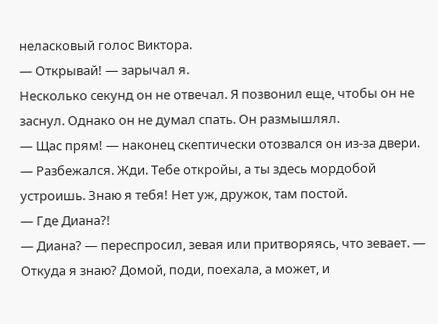неласковый голос Виктора.
— Открывай! — зарычал я.
Несколько секунд он не отвечал. Я позвонил еще, чтобы он не заснул. Однако он не думал спать. Он размышлял.
— Щас прям! — наконец скептически отозвался он из-за двери. — Разбежался. Жди. Тебе откройы, а ты здесь мордобой устроишь. Знаю я тебя! Нет уж, дружок, там постой.
— Где Диана?!
— Диана? — переспросил, зевая или притворяясь, что зевает. — Откуда я знаю? Домой, поди, поехала, а может, и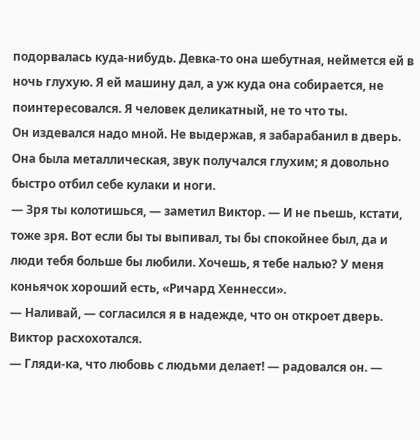подорвалась куда-нибудь. Девка-то она шебутная, неймется ей в ночь глухую. Я ей машину дал, а уж куда она собирается, не поинтересовался. Я человек деликатный, не то что ты.
Он издевался надо мной. Не выдержав, я забарабанил в дверь. Она была металлическая, звук получался глухим; я довольно быстро отбил себе кулаки и ноги.
— Зря ты колотишься, — заметил Виктор. — И не пьешь, кстати, тоже зря. Вот если бы ты выпивал, ты бы спокойнее был, да и люди тебя больше бы любили. Хочешь, я тебе налью? У меня коньячок хороший есть, «Ричард Хеннесси».
— Наливай, — согласился я в надежде, что он откроет дверь.
Виктор расхохотался.
— Гляди-ка, что любовь с людьми делает! — радовался он. —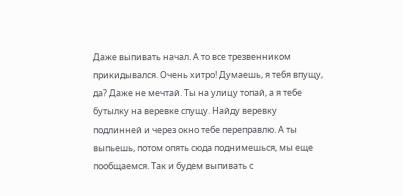Даже выпивать начал. А то все трезвенником прикидывался. Очень хитро! Думаешь, я тебя впущу, да? Даже не мечтай. Ты на улицу топай, а я тебе бутылку на веревке спущу. Найду веревку подлинней и через окно тебе переправлю. А ты выпьешь, потом опять сюда поднимешься, мы еще пообщаемся. Так и будем выпивать с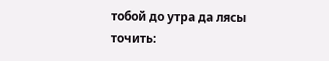тобой до утра да лясы точить: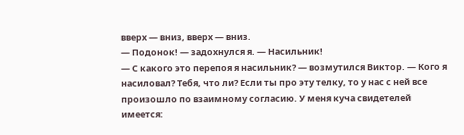вверх — вниз, вверх — вниз.
— Подонок! — задохнулся я. — Насильник!
— С какого это перепоя я насильник? — возмутился Виктор. — Кого я насиловал? Тебя, что ли? Если ты про эту телку, то у нас с ней все произошло по взаимному согласию. У меня куча свидетелей имеется: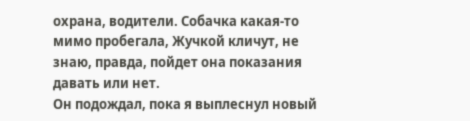охрана, водители. Собачка какая-то мимо пробегала, Жучкой кличут, не знаю, правда, пойдет она показания давать или нет.
Он подождал, пока я выплеснул новый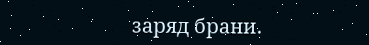заряд брани.